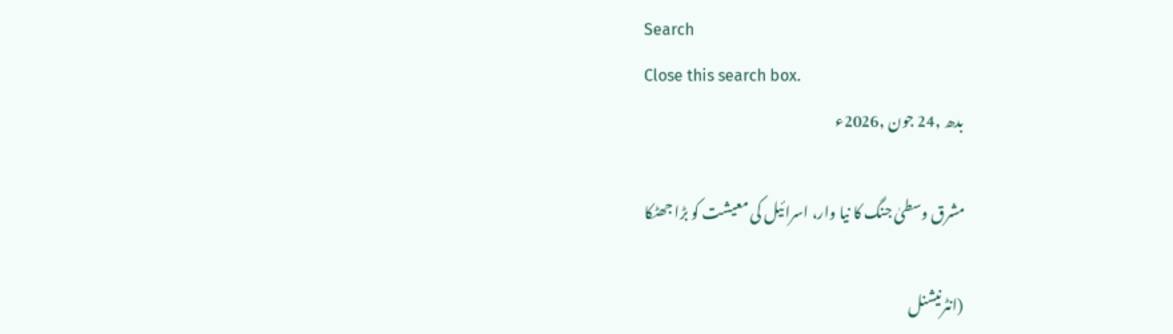Search
Close this search box.
بدھ ,24 جون ,2026ء

مشرق وسطیٰ جنگ کا نیا وار، اسرائیل کی معیشت کو بڑا جھٹکا

(انٹرنیشنل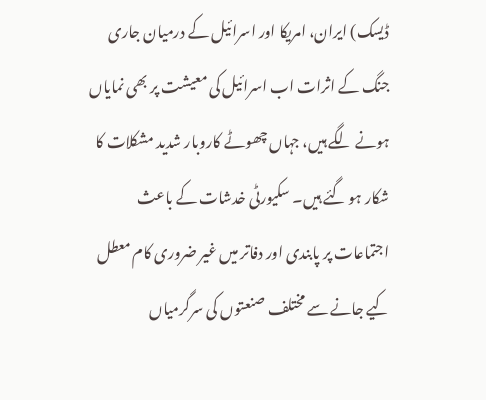ڈیسک) ایران، امریکا اور اسرائیل کے درمیان جاری جنگ کے اثرات اب اسرائیل کی معیشت پر بھی نمایاں ہونے لگے ہیں، جہاں چھوٹے کاروبار شدید مشکلات کا شکار ہو گئے ہیں۔ سکیورٹی خدشات کے باعث اجتماعات پر پابندی اور دفاتر میں غیر ضروری کام معطل کیے جانے سے مختلف صنعتوں کی سرگرمیاں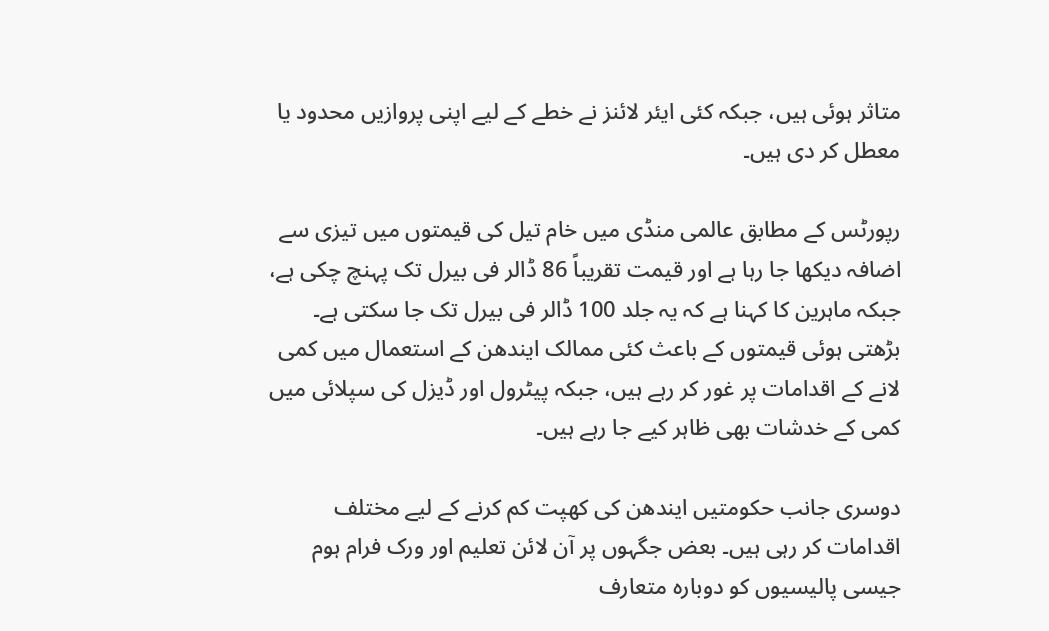متاثر ہوئی ہیں، جبکہ کئی ایئر لائنز نے خطے کے لیے اپنی پروازیں محدود یا معطل کر دی ہیں۔

رپورٹس کے مطابق عالمی منڈی میں خام تیل کی قیمتوں میں تیزی سے اضافہ دیکھا جا رہا ہے اور قیمت تقریباً 86 ڈالر فی بیرل تک پہنچ چکی ہے، جبکہ ماہرین کا کہنا ہے کہ یہ جلد 100 ڈالر فی بیرل تک جا سکتی ہے۔ بڑھتی ہوئی قیمتوں کے باعث کئی ممالک ایندھن کے استعمال میں کمی لانے کے اقدامات پر غور کر رہے ہیں، جبکہ پیٹرول اور ڈیزل کی سپلائی میں کمی کے خدشات بھی ظاہر کیے جا رہے ہیں۔

دوسری جانب حکومتیں ایندھن کی کھپت کم کرنے کے لیے مختلف اقدامات کر رہی ہیں۔ بعض جگہوں پر آن لائن تعلیم اور ورک فرام ہوم جیسی پالیسیوں کو دوبارہ متعارف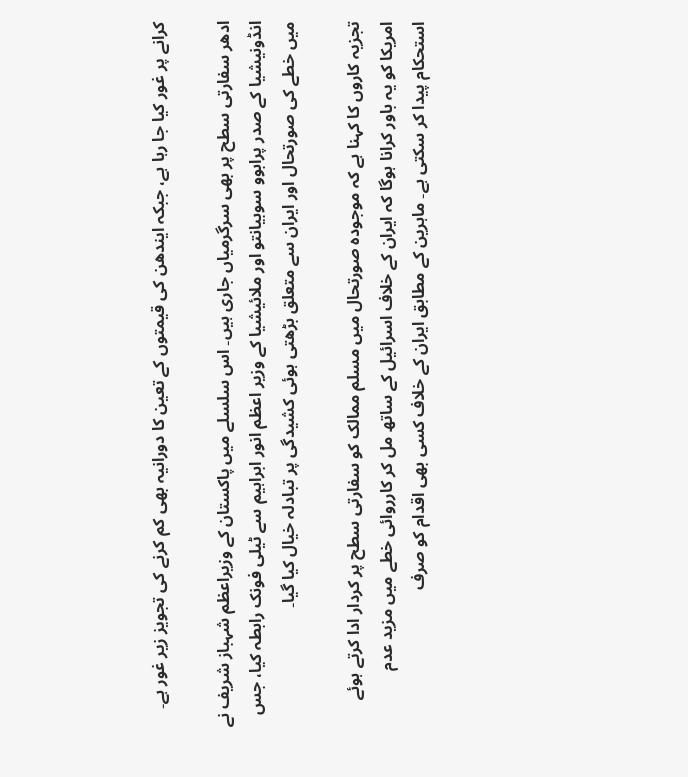کرانے پر غور کیا جا رہا ہے، جبکہ ایندھن کی قیمتوں کے تعین کا دورانیہ بھی کم کرنے کی تجویز زیر غور ہے۔

ادھر سفارتی سطح پر بھی سرگرمیاں جاری ہیں۔ اس سلسلے میں پاکستان کے وزیراعظم شہباز شریف نے انڈونیشیا کے صدر پرابوو سوبیانتو اور ملائیشیا کے وزیر اعظم انور ابراہیم سے ٹیلی فونک رابطہ کیا، جس میں خطے کی صورتحال اور ایران سے متعلق بڑھتی ہوئی کشیدگی پر تبادلہ خیال کیا گیا۔

تجزیہ کاروں کا کہنا ہے کہ موجودہ صورتحال میں مسلم ممالک کو سفارتی سطح پر کردار ادا کرتے ہوئے امریکا کو یہ باور کرانا ہوگا کہ ایران کے خلاف اسرائیل کے ساتھ مل کر کارروائی خطے میں مزید عدم استحکام پیدا کر سکتی ہے۔ ماہرین کے مطابق ایران کے خلاف کسی بھی اقدام کو صرف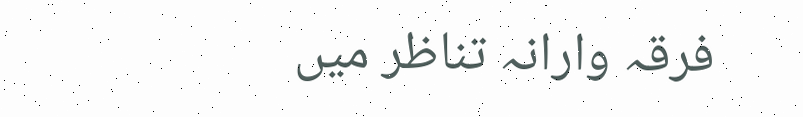فرقہ وارانہ تناظر میں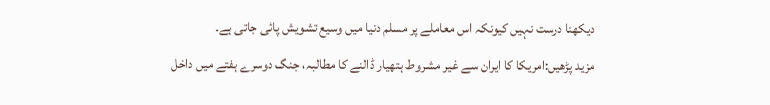دیکھنا درست نہیں کیونکہ اس معاملے پر مسلم دنیا میں وسیع تشویش پائی جاتی ہے۔
مزید پڑھیں‌:امریکا کا ایران سے غیر مشروط ہتھیار ڈالنے کا مطالبہ، جنگ دوسرے ہفتے میں داخل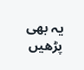یہ بھی پڑھیں